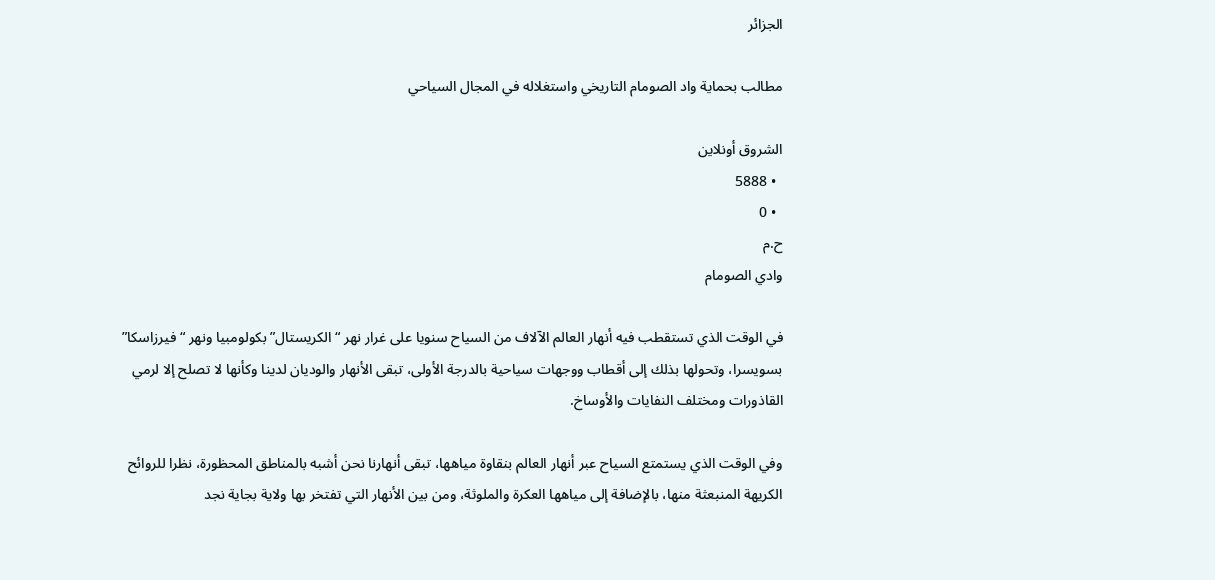الجزائر

مطالب بحماية واد الصومام التاريخي واستغلاله في المجال السياحي

الشروق أونلاين
  • 5888
  • 0
ح.م
وادي الصومام

في الوقت الذي تستقطب فيه أنهار العالم الآلاف من السياح سنويا على غرار نهر “الكريستال” بكولومبيا ونهر “فيرزاسكا” بسويسرا، وتحولها بذلك إلى أقطاب ووجهات سياحية بالدرجة الأولى، تبقى الأنهار والوديان لدينا وكأنها لا تصلح إلا لرمي القاذورات ومختلف النفايات والأوساخ.

وفي الوقت الذي يستمتع السياح عبر أنهار العالم بنقاوة مياهها، تبقى أنهارنا نحن أشبه بالمناطق المحظورة، نظرا للروائح الكريهة المنبعثة منها، بالإضافة إلى مياهها العكرة والملوثة، ومن بين الأنهار التي تفتخر بها ولاية بجاية نجد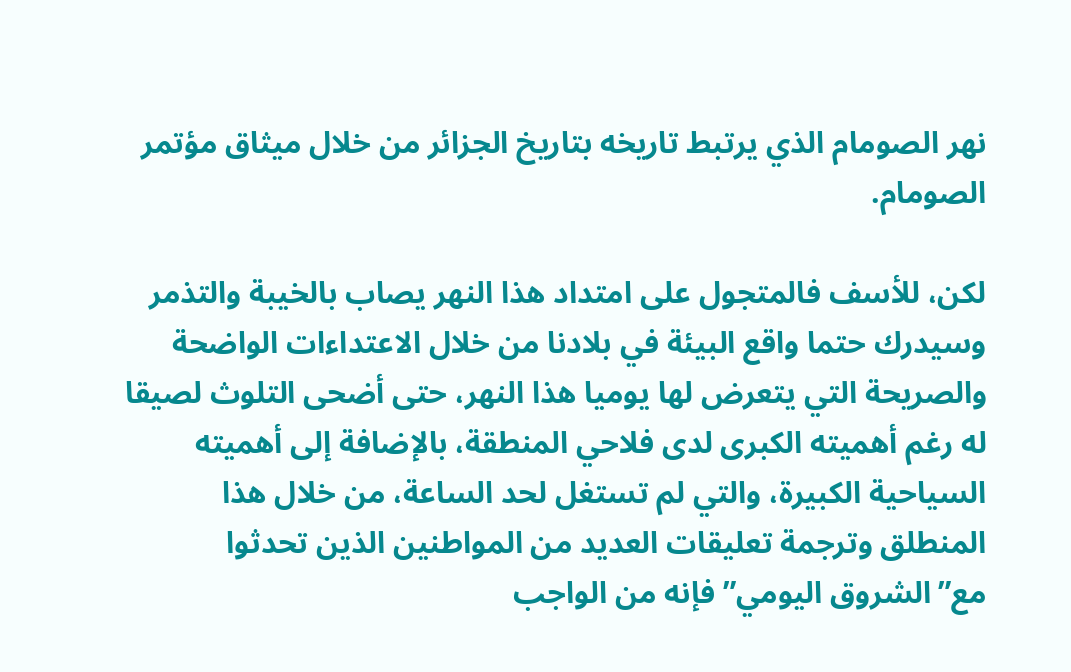نهر الصومام الذي يرتبط تاريخه بتاريخ الجزائر من خلال ميثاق مؤتمر الصومام.

لكن، للأسف فالمتجول على امتداد هذا النهر يصاب بالخيبة والتذمر وسيدرك حتما واقع البيئة في بلادنا من خلال الاعتداءات الواضحة والصريحة التي يتعرض لها يوميا هذا النهر، حتى أضحى التلوث لصيقا له رغم أهميته الكبرى لدى فلاحي المنطقة، بالإضافة إلى أهميته السياحية الكبيرة، والتي لم تستغل لحد الساعة، من خلال هذا المنطلق وترجمة تعليقات العديد من المواطنين الذين تحدثوا مع”الشروق اليومي” فإنه من الواجب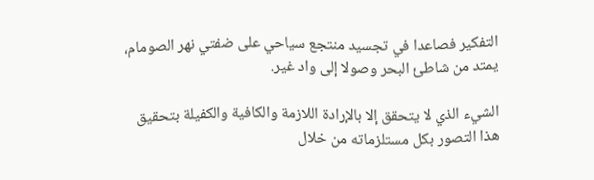التفكير فصاعدا في تجسيد منتجع سياحي على ضفتي نهر الصومام، يمتد من شاطئ البحر وصولا إلى واد غير.

الشيء الذي لا يتحقق إلا بالإرادة اللازمة والكافية والكفيلة بتحقيق هذا التصور بكل مستلزماته من خلال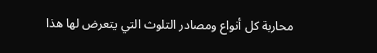محاربة كل أنواع ومصادر التلوث التي يتعرض لها هذا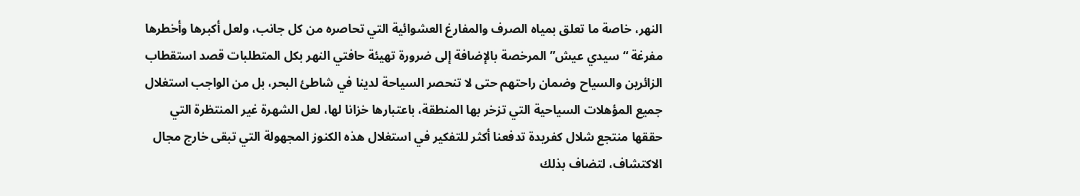النهر، خاصة ما تعلق بمياه الصرف والمفارغ العشوائية التي تحاصره من كل جانب، ولعل أكبرها وأخطرها مفرغة “سيدي عيش” المرخصة بالإضافة إلى ضرورة تهيئة حافتي النهر بكل المتطلبات قصد استقطاب الزائرين والسياح وضمان راحتهم حتى لا تنحصر السياحة لدينا في شاطئ البحر، بل من الواجب استغلال جميع المؤهلات السياحية التي تزخر بها المنطقة، باعتبارها خزانا لها، لعل الشهرة غير المنتظرة التي حققها منتجع شلال كفريدة تدفعنا أكثر للتفكير في استغلال هذه الكنوز المجهولة التي تبقى خارج مجال الاكتشاف، لتضاف بذلك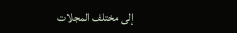إلى مختلف المجلات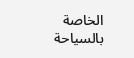الخاصة بالسياحة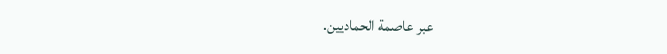عبر عاصمة الحماديين.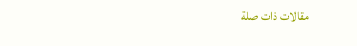مقالات ذات صلة